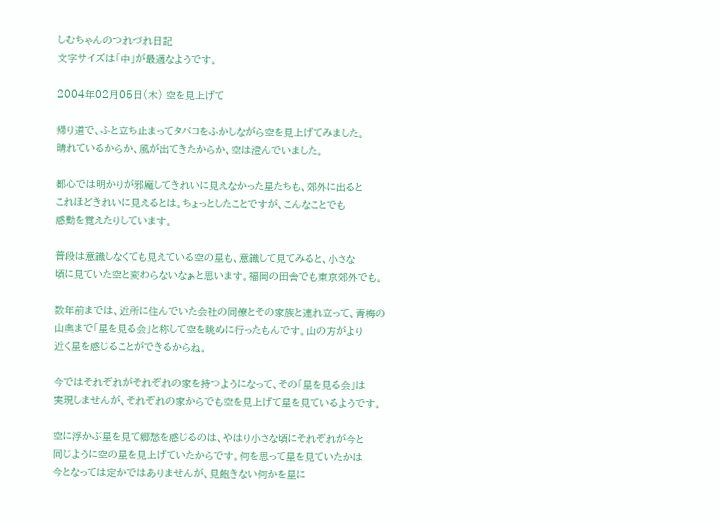しむちゃんのつれづれ日記
文字サイズは「中」が最適なようです。

2004年02月05日(木) 空を見上げて

帰り道で、ふと立ち止まってタバコをふかしながら空を見上げてみました。
晴れているからか、風が出てきたからか、空は澄んでいました。

都心では明かりが邪魔してきれいに見えなかった星たちも、郊外に出ると
これほどきれいに見えるとは。ちょっとしたことですが、こんなことでも
感動を覚えたりしています。

普段は意識しなくても見えている空の星も、意識して見てみると、小さな
頃に見ていた空と変わらないなぁと思います。福岡の田舎でも東京郊外でも。

数年前までは、近所に住んでいた会社の同僚とその家族と連れ立って、青梅の
山奥まで「星を見る会」と称して空を眺めに行ったもんです。山の方がより
近く星を感じることができるからね。

今ではそれぞれがそれぞれの家を持つようになって、その「星を見る会」は
実現しませんが、それぞれの家からでも空を見上げて星を見ているようです。

空に浮かぶ星を見て郷愁を感じるのは、やはり小さな頃にそれぞれが今と
同じように空の星を見上げていたからです。何を思って星を見ていたかは
今となっては定かではありませんが、見飽きない何かを星に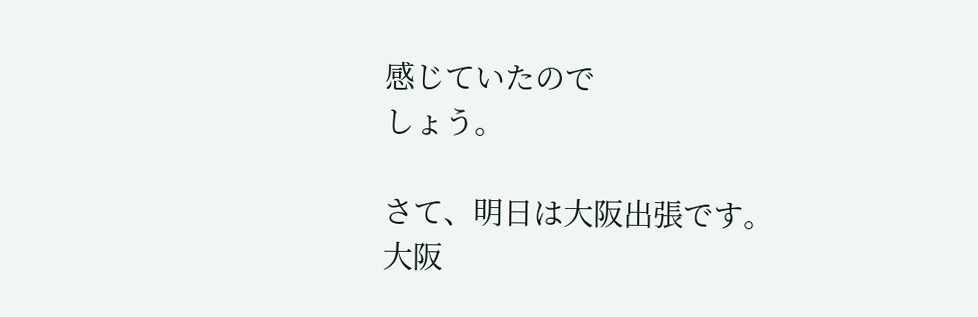感じていたので
しょう。

さて、明日は大阪出張です。
大阪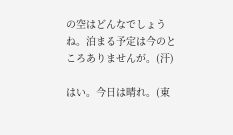の空はどんなでしょうね。泊まる予定は今のところありませんが。(汗)

はい。今日は晴れ。(東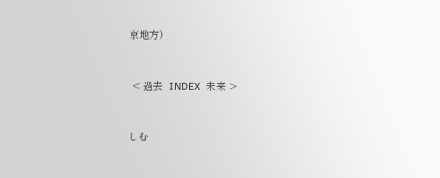京地方)


 < 過去  INDEX  未来 >


しむ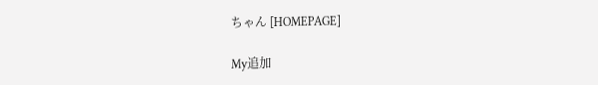ちゃん [HOMEPAGE]

My追加